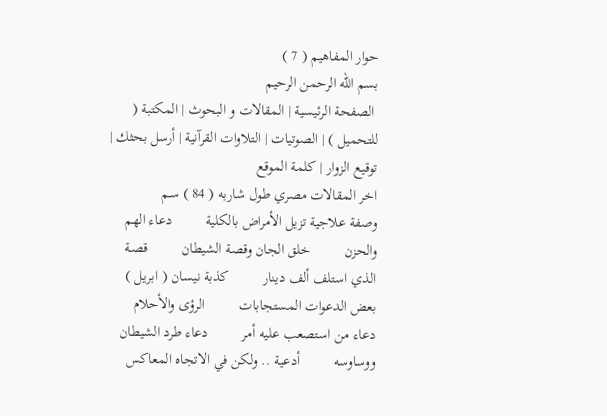حوار المفاهيم ( 7 )
بسم الله الرحمن الرحيم
 الصفحة الرئيسية | المقالات و البحوث | المكتبة ( للتحميل ) | الصوتيات | التلاوات القرآنية | أرسل بحثك | توقيع الزوار | كلمة الموقع
اخر المقالات مصري طول شاربه ( 84 ) سـم         وصفة علاجية تزيل الأمراض بالكلية         دعاء الهم والحزن         خلق الجان وقصة الشيطان         قصـة الذي استلف ألف دينار         كذبة نيسان ( ابريل )         بعض الدعوات المستجابات         الرؤى والأحلام         دعاء من استصعب عليه أمر         دعاء طرد الشيطان ووساوسه         أدعية .. ولكن في الاتجاه المعاكس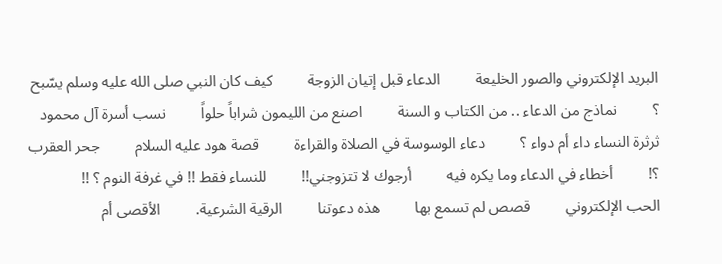البريد الإلكتروني والصور الخليعة         الدعاء قبل إتيان الزوجة         كيف كان النبي صلى الله عليه وسلم يسّبح ؟         نماذج من الدعاء .. من الكتاب و السنة         اصنع من الليمون شراباً حلواً         نسب أسرة آل محمود         ثرثرة النساء داء أم دواء ؟         دعاء الوسوسة في الصلاة والقراءة         قصة هود عليه السلام         جحر العقرب ؟!         أخطاء في الدعاء وما يكره فيه         أرجوك لا تتزوجني!!         للنساء فقط !! في غرفة النوم ؟ !!         الحب الإلكتروني         قصص لم تسمع بها         هذه دعوتنا         الرقية الشرعية.         الأقصى أم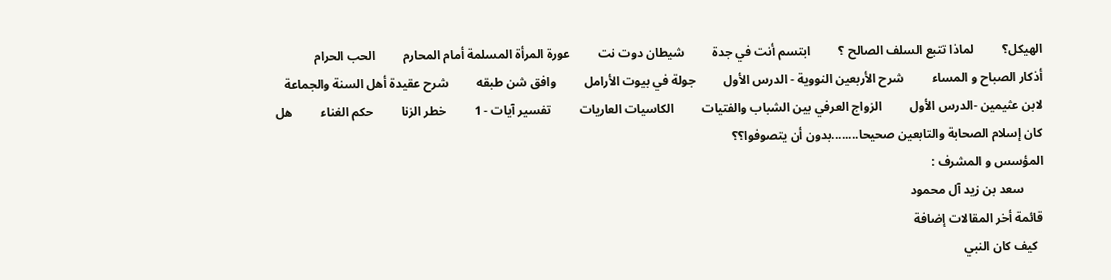الهيكل؟         لماذا تتبع السلف الصالح ؟         ابتسم أنت في جدة         شيطان دوت نت         عورة المرأة المسلمة أمام المحارم         الحب الحرام         أذكار الصباح و المساء         شرح الأربعين النووية - الدرس الأول         جولة في بيوت الأرامل         وافق شن طبقه         شرح عقيدة أهل السنة والجماعة لابن عثيمين -الدرس الأول         الزواج العرفي بين الشباب والفتيات         الكاسيات العاريات         تفسير آيات - 1         خطر الزنا         حكم الغناء         هل كان إسلام الصحابة والتابعين صحيحا........بدون أن يتصوفوا؟؟
المؤسس و المشرف :
      سعد بن زيد آل محمود
قائمة أخر المقالات إضافة
  كيف كان النبي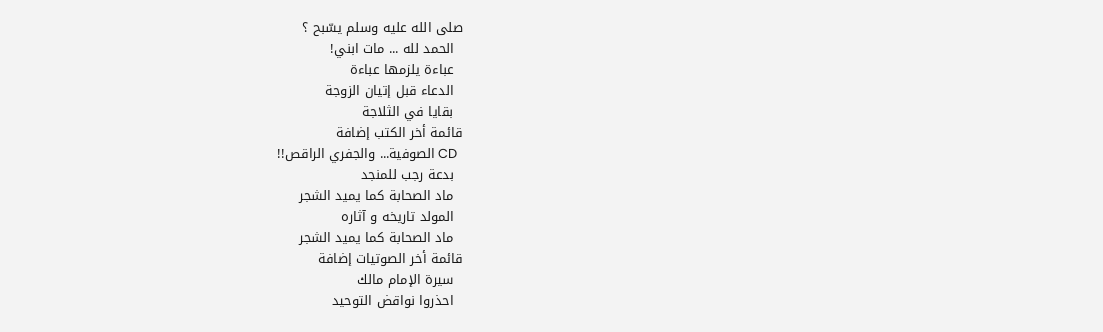صلى الله عليه وسلم يسّبح ؟
  الحمد لله ... مات ابني!
  عباءة يلزمها عباءة
  الدعاء قبل إتيان الزوجة
  بقايا في الثلاجة
قائمة أخر الكتب إضافة
  CD الصوفية... والجفري الراقص!!
  بدعة رجب للمنجد
  ماد الصحابة كما يميد الشجر
  المولد تاريخه و آثاره
  ماد الصحابة كما يميد الشجر
قائمة أخر الصوتيات إضافة
  سيرة الإمام مالك
  احذروا نواقض التوحيد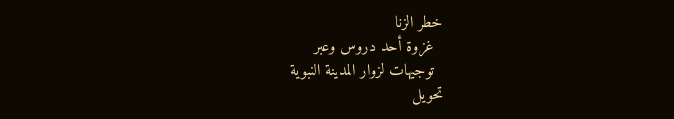خطر الزنا
  غزوة أحد دروس وعبر
  توجيهات لزوار المدينة النبوية
تحويل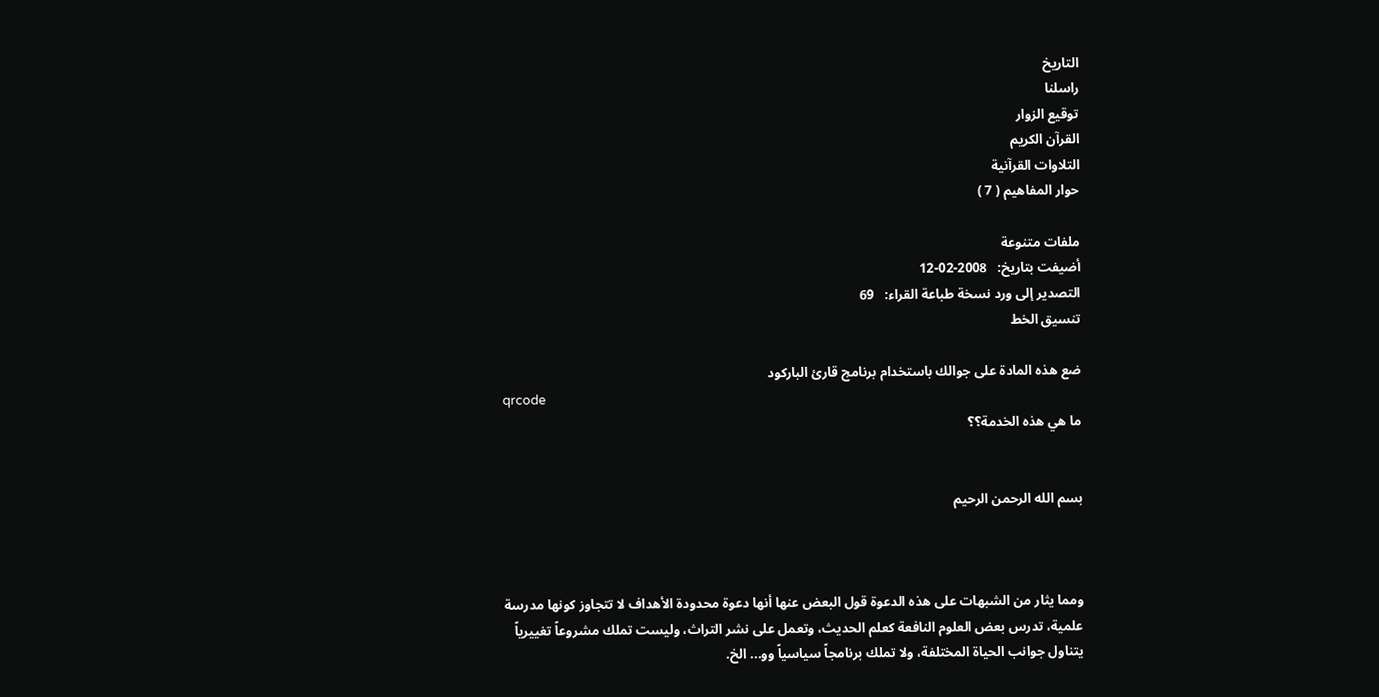التاريخ
راسلنا
توقيع الزوار
القرآن الكريم
التلاوات القرآنية
حوار المفاهيم ( 7 )

ملفات متنوعة
أضيفت بتاريخ:   2008-02-12
التصدير إلى ورد نسخة طباعة القراء:   69
تنسيق الخط

ضع هذه المادة على جوالك باستخدام برنامج قارئ الباركود
qrcode
ما هي هذه الخدمة؟؟


بسم الله الرحمن الرحيم



ومما يثار من الشبهات على هذه الدعوة قول البعض عنها أنها دعوة محدودة الأهداف لا تتجاوز كونها مدرسة علمية، تدرس بعض العلوم النافعة كعلم الحديث، وتعمل على نشر التراث، وليست تملك مشروعاً تغييرياً يتناول جوانب الحياة المختلفة، ولا تملك برنامجاً سياسياً وو... الخ.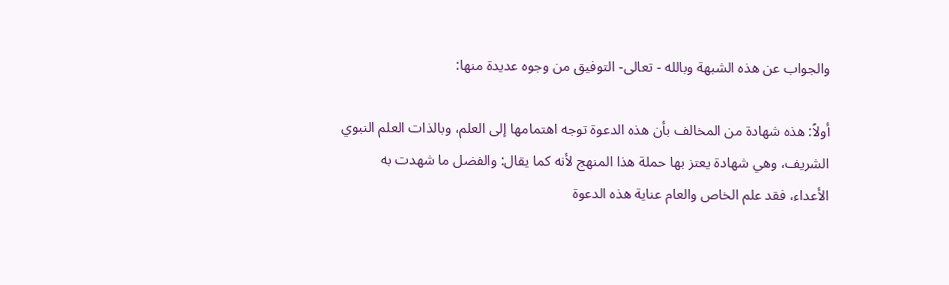والجواب عن هذه الشبهة وبالله - تعالى- التوفيق من وجوه عديدة منها:

أولاً: هذه شهادة من المخالف بأن هذه الدعوة توجه اهتمامها إلى العلم، وبالذات العلم النبوي الشريف، وهي شهادة يعتز بها حملة هذا المنهج لأنه كما يقال: والفضل ما شهدت به الأعداء، فقد علم الخاص والعام عناية هذه الدعوة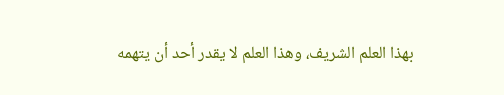بهذا العلم الشريف، وهذا العلم لا يقدر أحد أن يتهمه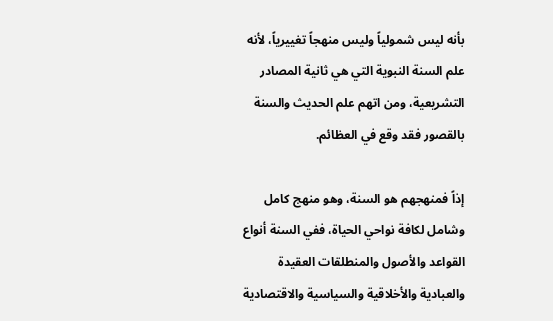بأنه ليس شمولياً وليس منهجاً تغييرياً، لأنه علم السنة النبوية التي هي ثانية المصادر التشريعية، ومن اتهم علم الحديث والسنة بالقصور فقد وقع في العظائم.

إذاً فمنهجهم هو السنة، وهو منهج كامل وشامل لكافة نواحي الحياة، ففي السنة أنواع القواعد والأصول والمنطلقات العقيدة والعبادية والأخلاقية والسياسية والاقتصادية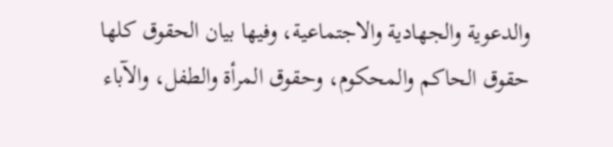والدعوية والجهادية والاجتماعية، وفيها بيان الحقوق كلها حقوق الحاكم والمحكوم، وحقوق المرأة والطفل، والآباء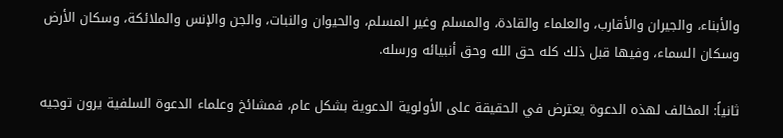والأبناء، والجيران والأقارب، والعلماء والقادة، والمسلم وغير المسلم، والحيوان والنبات، والجن والإنس والملائكة، وسكان الأرض وسكان السماء، وفيها قبل ذلك كله حق الله وحق أنبيائه ورسله.

ثانياً: المخالف لهذه الدعوة يعترض في الحقيقة على الأولوية الدعوية بشكل عام، فمشائخ وعلماء الدعوة السلفية يرون توجيه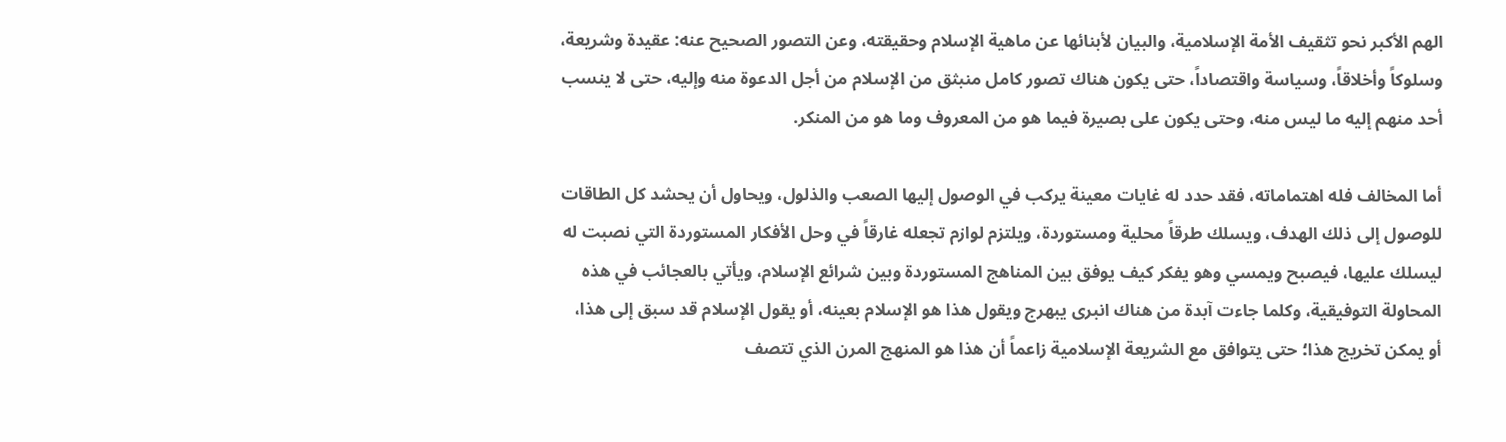الهم الأكبر نحو تثقيف الأمة الإسلامية، والبيان لأبنائها عن ماهية الإسلام وحقيقته، وعن التصور الصحيح عنه: عقيدة وشريعة، وسلوكاً وأخلاقاً، وسياسة واقتصاداً، حتى يكون هناك تصور كامل منبثق من الإسلام من أجل الدعوة منه وإليه، حتى لا ينسب أحد منهم إليه ما ليس منه، وحتى يكون على بصيرة فيما هو من المعروف وما هو من المنكر.

أما المخالف فله اهتماماته، فقد حدد له غايات معينة يركب في الوصول إليها الصعب والذلول، ويحاول أن يحشد كل الطاقات للوصول إلى ذلك الهدف، ويسلك طرقاً محلية ومستوردة، ويلتزم لوازم تجعله غارقاً في وحل الأفكار المستوردة التي نصبت له ليسلك عليها، فيصبح ويمسي وهو يفكر كيف يوفق بين المناهج المستوردة وبين شرائع الإسلام، ويأتي بالعجائب في هذه المحاولة التوفيقية، وكلما جاءت آبدة من هناك انبرى يبهرج ويقول هذا هو الإسلام بعينه، أو يقول الإسلام قد سبق إلى هذا، أو يمكن تخريج هذا؛ حتى يتوافق مع الشريعة الإسلامية زاعماً أن هذا هو المنهج المرن الذي تتصف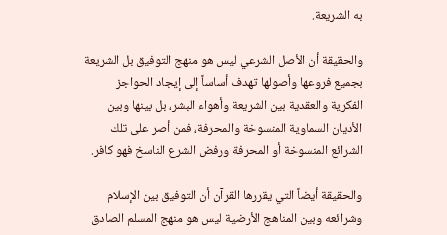به الشريعة.

والحقيقة أن الأصل الشرعي ليس هو منهج التوفيق بل الشريعة بجميع فروعها وأصولها تهدف أساساً إلى إيجاد الحواجز الفكرية والعقدية بين الشريعة وأهواء البشر، بل بينها وبين الأديان السماوية المنسوخة والمحرفة، فمن أصر على تلك الشرائع المنسوخة أو المحرفة ورفض الشرع الناسخ فهو كافر.

والحقيقة أيضاً التي يقررها القرآن أن التوفيق بين الإسلام وشرائعه وبين المناهج الأرضية ليس هو منهج المسلم الصادق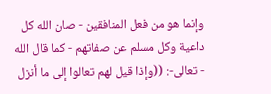وإنما هو من فعل المنافقين - صان الله كل داعية وكل مسلم عن صفاتهم - كما قال الله - تعالى-: ((وإذا قيل لهم تعالوا إلى ما أنزل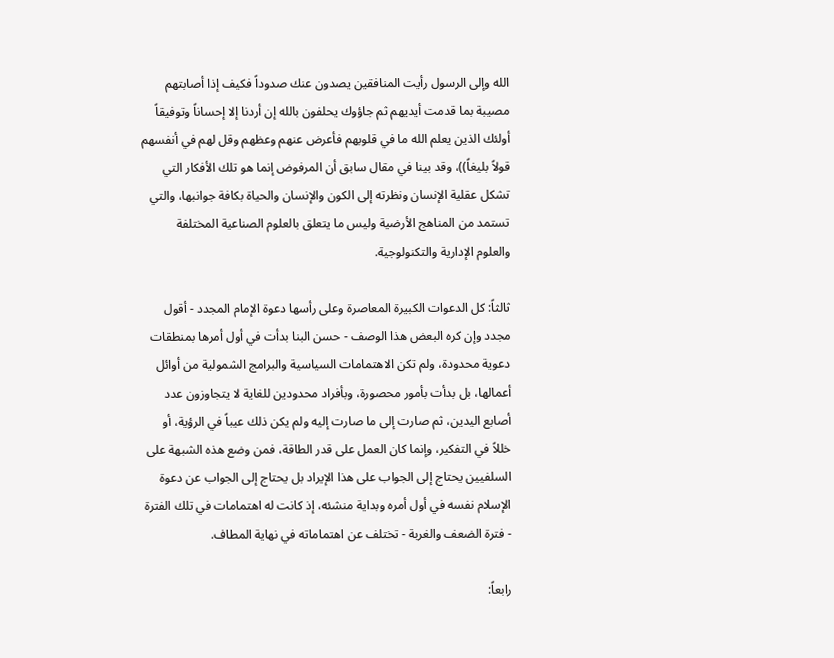الله وإلى الرسول رأيت المنافقين يصدون عنك صدوداً فكيف إذا أصابتهم مصيبة بما قدمت أيديهم ثم جاؤوك يحلفون بالله إن أردنا إلا إحساناً وتوفيقاً أولئك الذين يعلم الله ما في قلوبهم فأعرض عنهم وعظهم وقل لهم في أنفسهم قولاً بليغاً))، وقد بينا في مقال سابق أن المرفوض إنما هو تلك الأفكار التي تشكل عقلية الإنسان ونظرته إلى الكون والإنسان والحياة بكافة جوانبها، والتي تستمد من المناهج الأرضية وليس ما يتعلق بالعلوم الصناعية المختلفة والعلوم الإدارية والتكنولوجية.

ثالثاً: كل الدعوات الكبيرة المعاصرة وعلى رأسها دعوة الإمام المجدد - أقول مجدد وإن كره البعض هذا الوصف - حسن البنا بدأت في أول أمرها بمنطقات دعوية محدودة، ولم تكن الاهتمامات السياسية والبرامج الشمولية من أوائل أعمالها، بل بدأت بأمور محصورة، وبأفراد محدودين للغاية لا يتجاوزون عدد أصابع اليدين، ثم صارت إلى ما صارت إليه ولم يكن ذلك عيباً في الرؤية، أو خللاً في التفكير، وإنما كان العمل على قدر الطاقة، فمن وضع هذه الشبهة على السلفيين يحتاج إلى الجواب على هذا الإيراد بل يحتاج إلى الجواب عن دعوة الإسلام نفسه في أول أمره وبداية منشئه، إذ كانت له اهتمامات في تلك الفترة - فترة الضعف والغربة - تختلف عن اهتماماته في نهاية المطاف.

رابعاً: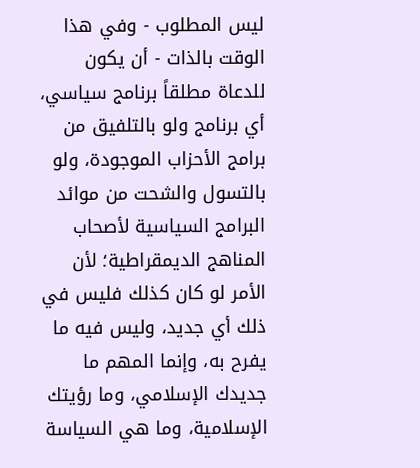ليس المطلوب - وفي هذا الوقت بالذات - أن يكون للدعاة مطلقاً برنامج سياسي، أي برنامج ولو بالتلفيق من برامج الأحزاب الموجودة، ولو بالتسول والشحت من موائد البرامج السياسية لأصحاب المناهج الديمقراطية؛ لأن الأمر لو كان كذلك فليس في ذلك أي جديد، وليس فيه ما يفرح به، وإنما المهم ما جديدك الإسلامي، وما رؤيتك الإسلامية، وما هي السياسة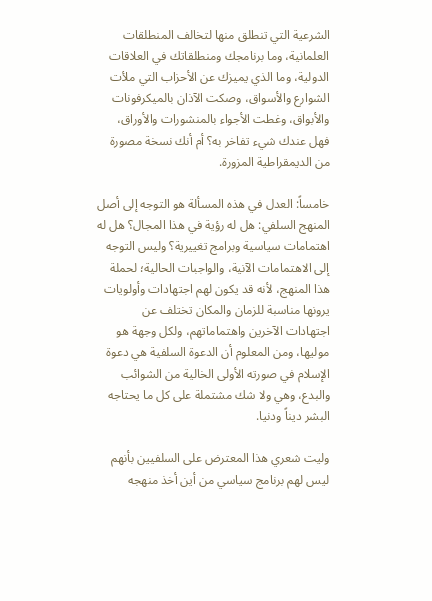الشرعية التي تنطلق منها لتخالف المنطلقات العلمانية، وما برنامجك ومنطلقاتك في العلاقات الدولية، وما الذي يميزك عن الأحزاب التي ملأت الشوارع والأسواق، وصكت الآذان بالميكرفونات والأبواق، وغطت الأجواء بالمنشورات والأوراق، فهل عندك شيء تفاخر به؟ أم أنك نسخة مصورة من الديمقراطية المزورة.

خامساً: العدل في هذه المسألة هو التوجه إلى أصل المنهج السلفي: هل له رؤية في هذا المجال؟ هل له اهتمامات سياسية وبرامج تغييرية؟ وليس التوجه إلى الاهتمامات الآنية، والواجبات الحالية؛ لحملة هذا المنهج، لأنه قد يكون لهم اجتهادات وأولويات يرونها مناسبة للزمان والمكان تختلف عن اجتهادات الآخرين واهتماماتهم، ولكل وجهة هو موليها، ومن المعلوم أن الدعوة السلفية هي دعوة الإسلام في صورته الأولى الخالية من الشوائب والبدع، وهي ولا شك مشتملة على كل ما يحتاجه البشر ديناً ودنيا.

وليت شعري هذا المعترض على السلفيين بأنهم ليس لهم برنامج سياسي من أين أخذ منهجه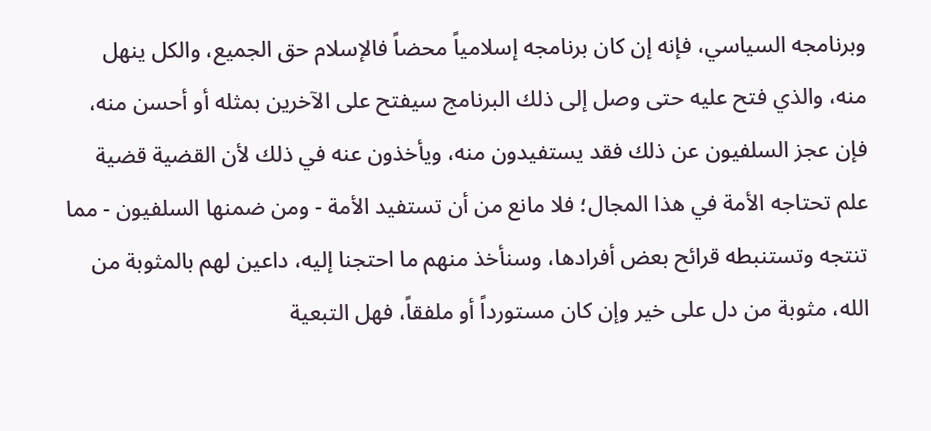وبرنامجه السياسي، فإنه إن كان برنامجه إسلامياً محضاً فالإسلام حق الجميع، والكل ينهل منه، والذي فتح عليه حتى وصل إلى ذلك البرنامج سيفتح على الآخرين بمثله أو أحسن منه، فإن عجز السلفيون عن ذلك فقد يستفيدون منه، ويأخذون عنه في ذلك لأن القضية قضية علم تحتاجه الأمة في هذا المجال؛ فلا مانع من أن تستفيد الأمة - ومن ضمنها السلفيون - مما تنتجه وتستنبطه قرائح بعض أفرادها، وسنأخذ منهم ما احتجنا إليه، داعين لهم بالمثوبة من الله، مثوبة من دل على خير وإن كان مستورداً أو ملفقاً، فهل التبعية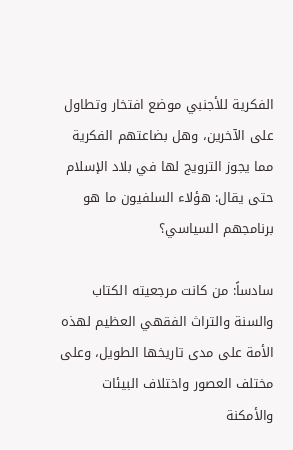الفكرية للأجنبي موضع افتخار وتطاول على الآخرين، وهل بضاعتهم الفكرية مما يجوز الترويج لها في بلاد الإسلام حتى يقال: هؤلاء السلفيون ما هو برنامجهم السياسي؟

سادساً: من كانت مرجعيته الكتاب والسنة والتراث الفقهي العظيم لهذه الأمة على مدى تاريخها الطويل، وعلى مختلف العصور واختلاف البيئات والأمكنة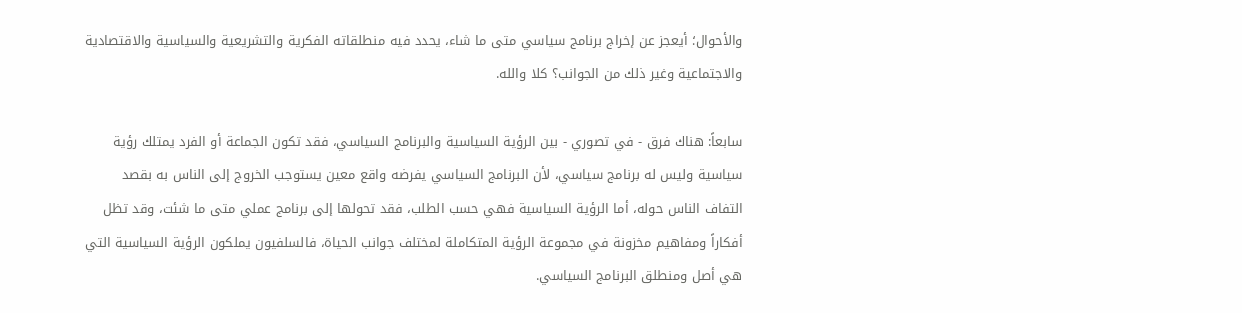والأحوال؛ أيعجز عن إخراج برنامج سياسي متى ما شاء، يحدد فيه منطلقاته الفكرية والتشريعية والسياسية والاقتصادية والاجتماعية وغير ذلك من الجوانب؟ كلا والله.

سابعاً: هناك فرق - في تصوري - بين الرؤية السياسية والبرنامج السياسي، فقد تكون الجماعة أو الفرد يمتلك رؤية سياسية وليس له برنامج سياسي، لأن البرنامج السياسي يفرضه واقع معين يستوجب الخروج إلى الناس به بقصد التفاف الناس حوله، أما الرؤية السياسية فهي حسب الطلب، فقد تحولها إلى برنامج عملي متى ما شئت، وقد تظل أفكاراً ومفاهيم مخزونة في مجموعة الرؤية المتكاملة لمختلف جوانب الحياة، فالسلفيون يملكون الرؤية السياسية التي هي أصل ومنطلق البرنامج السياسي.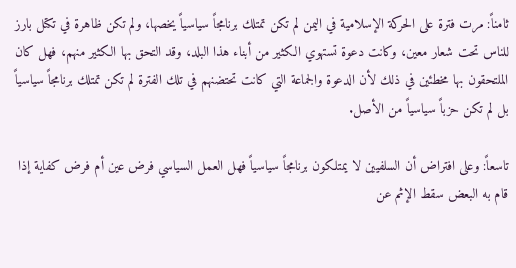ثامناً: مرت فترة على الحركة الإسلامية في اليمن لم تكن تمتلك برنامجاً سياسياً يخصها، ولم تكن ظاهرة في تكتل بارز للناس تحت شعار معين، وكانت دعوة تستهوي الكثير من أبناء هذا البلد، وقد التحق بها الكثير منهم، فهل كان الملتحقون بها مخطئين في ذلك لأن الدعوة والجماعة التي كانت تحتضنهم في تلك الفترة لم تكن تمتلك برنامجاً سياسياً بل لم تكن حزباً سياسياً من الأصل.

تاسعاً: وعلى افتراض أن السلفيين لا يمتلكون برنامجاً سياسياً فهل العمل السياسي فرض عين أم فرض كفاية إذا قام به البعض سقط الإثم عن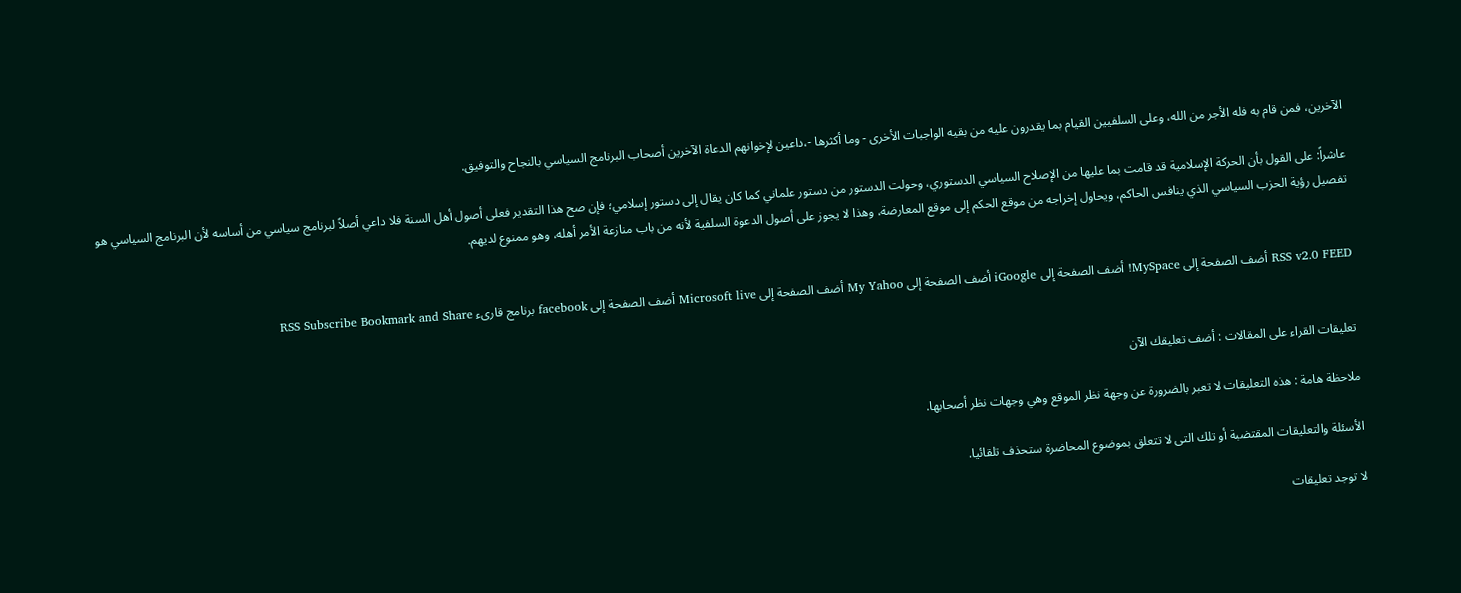الآخرين، فمن قام به فله الأجر من الله، وعلى السلفيين القيام بما يقدرون عليه من بقيه الواجبات الأخرى - وما أكثرها -،داعين لإخوانهم الدعاة الآخرين أصحاب البرنامج السياسي بالنجاح والتوفيق.

عاشراً: على القول بأن الحركة الإسلامية قد قامت بما عليها من الإصلاح السياسي الدستوري، وحولت الدستور من دستور علماني كما كان يقال إلى دستور إسلامي؛ فإن صح هذا التقدير فعلى أصول أهل السنة فلا داعي أصلاً لبرنامج سياسي من أساسه لأن البرنامج السياسي هو تفصيل رؤية الحزب السياسي الذي ينافس الحاكم، ويحاول إخراجه من موقع الحكم إلى موقع المعارضة، وهذا لا يجوز على أصول الدعوة السلفية لأنه من باب منازعة الأمر أهله، وهو ممنوع لديهم.


RSS v2.0 FEED أضف الصفحة إلى MySpace! أضف الصفحة إلى iGoogle أضف الصفحة إلى My Yahoo أضف الصفحة إلى Microsoft live أضف الصفحة إلى facebook برنامج قارىء RSS Subscribe Bookmark and Share


تعليقات القراء على المقالات : أضف تعليقك الآن

ملاحظة هامة : هذه التعليقات لا تعبر بالضرورة عن وجهة نظر الموقع وهي وجهات نظر أصحابها.

الأسئلة والتعليقات المقتضبة أو تلك التى لا تتعلق بموضوع المحاضرة ستحذف تلقائيا.

لا توجد تعليقات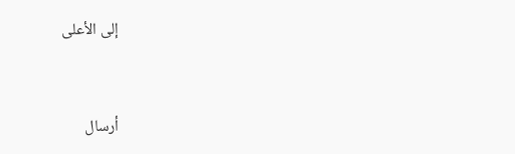إلى الأعلى


أرسال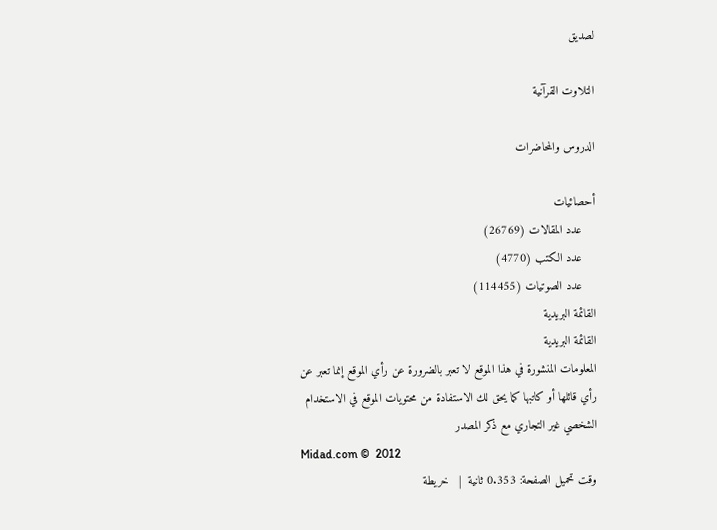لصديق

التلاوت القرآنية

الدروس والمحاضرات

أحصائيات
    عدد المقالات (26769)
    عدد الكتب (4770)
    عدد الصوتيات (114455)
القائمة البريدية
القائمة البريدية
المعلومات المنشورة في هذا الموقع لا تعبر بالضرورة عن رأي الموقع إنما تعبر عن رأي قائلها أو كاتبها كما يحق لك الاستفادة من محتويات الموقع في الاستخدام الشخصي غير التجاري مع ذكر المصدر
Midad.com ©  2012
وقت تحميل الصفحة: 0.353 ثانية  |   خريطة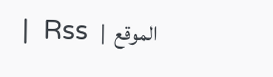الموقع  |   Rss  |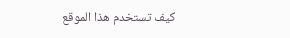كيف تستخدم هذا الموقع